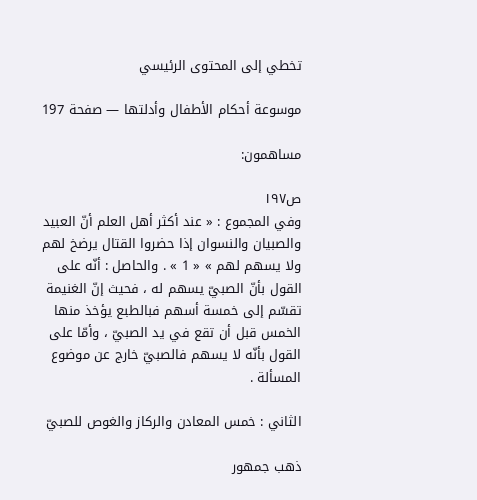تخطي إلى المحتوى الرئيسي

موسوعة أحكام الأطفال وأدلتها — صفحة 197

مساهمون:

ص١٩٧
وفي المجموع : « عند أكثر أهل العلم أنّ العبيد والصبيان والنسوان إذا حضروا القتال يرضخ لهم ولا يسهم لهم » « 1 » . والحاصل : أنّه على القول بأنّ الصبيّ يسهم له ، فحيث إنّ الغنيمة تقسّم إلى خمسة أسهم فبالطبع يؤخذ منها الخمس قبل أن تقع في يد الصبيّ ، وأمّا على القول بأنّه لا يسهم فالصبيّ خارج عن موضوع المسألة .

الثاني : خمس المعادن والركاز والغوص للصبيّ

ذهب جمهور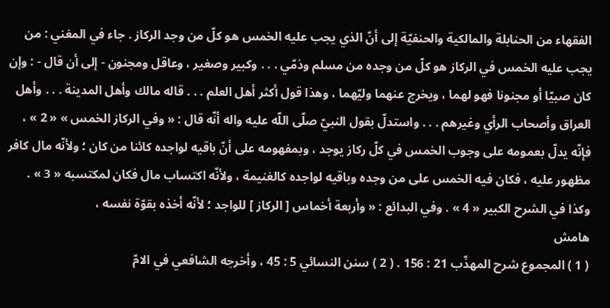الفقهاء من الحنابلة والمالكية والحنفيّة إلى أنّ الذي يجب عليه الخمس هو كلّ من وجد الركاز . جاء في المغني : من يجب عليه الخمس في الركاز هو كلّ من وجده من مسلم وذمّي . . . وكبير وصغير ، وعاقل ومجنون - إلى أن قال - : وإن كان صبيّا أو مجنونا فهو لهما ، ويخرج عنهما وليّهما ، وهذا قول أكثر أهل العلم . . . قاله مالك وأهل المدينة . . . وأهل العراق وأصحاب الرأي وغيرهم . . . واستدلّ بقول النبيّ صلّى اللّه عليه واله أنّه قال : « وفي الركاز الخمس » « 2 » ، فإنّه يدلّ بعمومه على وجوب الخمس في كلّ ركاز يوجد ، وبمفهومه على أنّ باقيه لواجده كائنا من كان ؛ ولأنّه مال كافر مظهور عليه ، فكان فيه الخمس على من وجده وباقيه لواجده كالغنيمة ، ولأنّه اكتساب مال فكان لمكتسبه « 3 » . وكذا في الشرح الكبير « 4 » . وفي البدائع : « وأربعة أخماس [ الركاز ] للواجد ؛ لأنّه أخذه بقوّة نفسه ،
هامش
( 1 ) المجموع شرح المهذّب 21 : 156 . ( 2 ) سنن النسائي 5 : 45 ، وأخرجه الشافعي في الامّ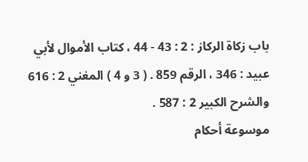باب زكاة الركاز : 2 : 43 - 44 ، كتاب الأموال لأبي عبيد : 346 ، الرقم 859 . ( 3 و 4 ) المغني 2 : 616 والشرح الكبير 2 : 587 .
موسوعة أحكام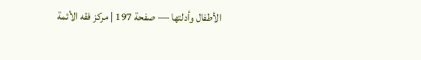الأطفال وأدلتها — صفحة 197 | مركز فقه الأئمة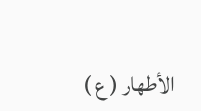الأطهار ( ع )